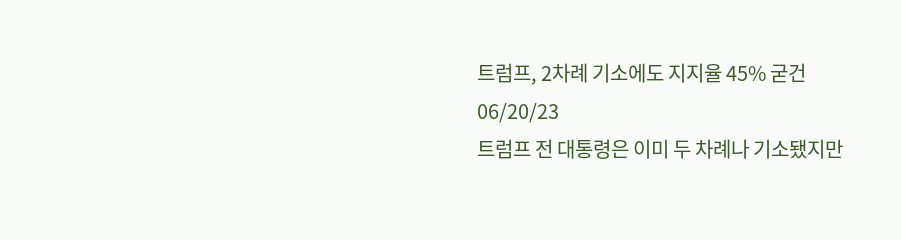트럼프, 2차례 기소에도 지지율 45% 굳건
06/20/23
트럼프 전 대통령은 이미 두 차례나 기소됐지만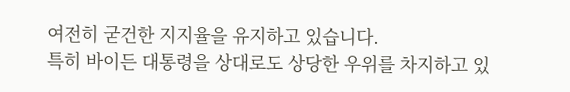여전히 굳건한 지지율을 유지하고 있습니다.
특히 바이든 대통령을 상대로도 상당한 우위를 차지하고 있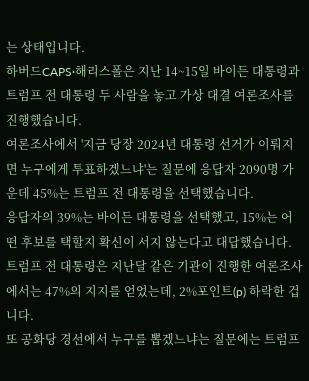는 상태입니다.
하버드CAPS·해리스폴은 지난 14~15일 바이든 대통령과 트럼프 전 대통령 두 사람을 놓고 가상 대결 여론조사를 진행했습니다.
여론조사에서 '지금 당장 2024년 대통령 선거가 이뤄지면 누구에게 투표하겠느냐'는 질문에 응답자 2090명 가운데 45%는 트럼프 전 대통령을 선택했습니다.
응답자의 39%는 바이든 대통령을 선택했고, 15%는 어떤 후보를 택할지 확신이 서지 않는다고 대답했습니다.
트럼프 전 대통령은 지난달 같은 기관이 진행한 여론조사에서는 47%의 지지를 얻었는데, 2%포인트(p) 하락한 겁니다.
또 공화당 경선에서 누구를 뽑겠느냐는 질문에는 트럼프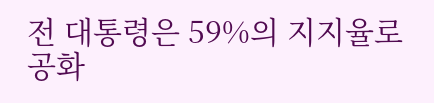전 대통령은 59%의 지지율로 공화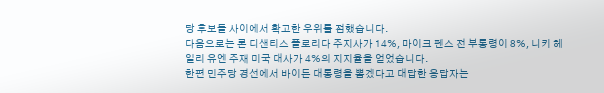당 후보들 사이에서 확고한 우위를 점했습니다.
다음으로는 론 디샌티스 플로리다 주지사가 14%, 마이크 펜스 전 부통령이 8%, 니키 헤일리 유엔 주재 미국 대사가 4%의 지지율을 얻었습니다.
한편 민주당 경선에서 바이든 대통령을 뽑겠다고 대답한 응답자는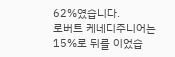62%였습니다.
로버트 케네디주니어는 15%로 뒤를 이었습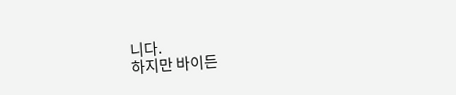니다.
하지만 바이든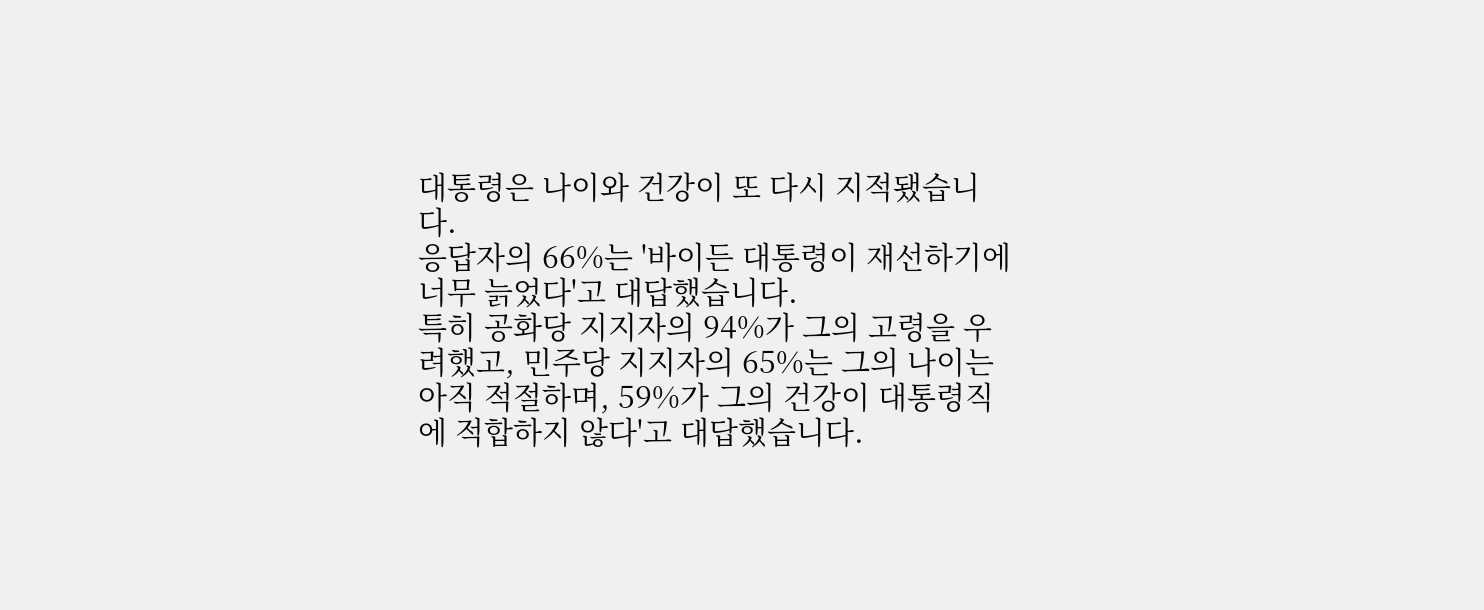대통령은 나이와 건강이 또 다시 지적됐습니다.
응답자의 66%는 '바이든 대통령이 재선하기에 너무 늙었다'고 대답했습니다.
특히 공화당 지지자의 94%가 그의 고령을 우려했고, 민주당 지지자의 65%는 그의 나이는 아직 적절하며, 59%가 그의 건강이 대통령직에 적합하지 않다'고 대답했습니다.